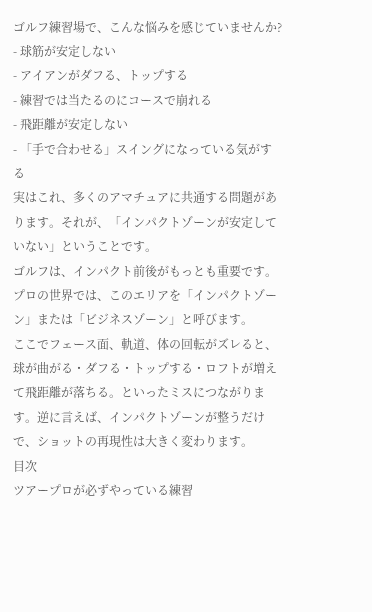ゴルフ練習場で、こんな悩みを感じていませんか?
- 球筋が安定しない
- アイアンがダフる、トップする
- 練習では当たるのにコースで崩れる
- 飛距離が安定しない
- 「手で合わせる」スイングになっている気がする
実はこれ、多くのアマチュアに共通する問題があります。それが、「インパクトゾーンが安定していない」ということです。
ゴルフは、インパクト前後がもっとも重要です。プロの世界では、このエリアを「インパクトゾーン」または「ビジネスゾーン」と呼びます。
ここでフェース面、軌道、体の回転がズレると、球が曲がる・ダフる・トップする・ロフトが増えて飛距離が落ちる。といったミスにつながります。逆に言えば、インパクトゾーンが整うだけで、ショットの再現性は大きく変わります。
目次
ツアープロが必ずやっている練習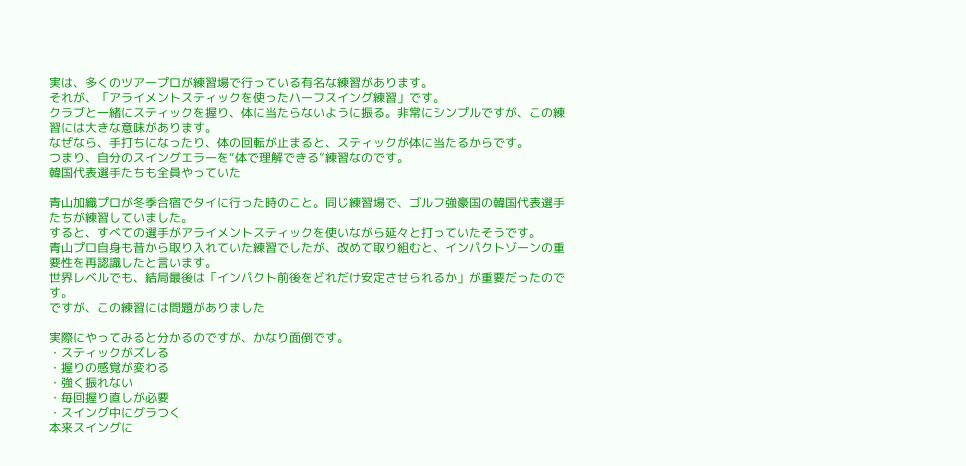実は、多くのツアープロが練習場で行っている有名な練習があります。
それが、「アライメントスティックを使ったハーフスイング練習」です。
クラブと一緒にスティックを握り、体に当たらないように振る。非常にシンプルですが、この練習には大きな意味があります。
なぜなら、手打ちになったり、体の回転が止まると、スティックが体に当たるからです。
つまり、自分のスイングエラーを“体で理解できる”練習なのです。
韓国代表選手たちも全員やっていた

青山加織プロが冬季合宿でタイに行った時のこと。同じ練習場で、ゴルフ強豪国の韓国代表選手たちが練習していました。
すると、すべての選手がアライメントスティックを使いながら延々と打っていたそうです。
青山プロ自身も昔から取り入れていた練習でしたが、改めて取り組むと、インパクトゾーンの重要性を再認識したと言います。
世界レベルでも、結局最後は「インパクト前後をどれだけ安定させられるか」が重要だったのです。
ですが、この練習には問題がありました

実際にやってみると分かるのですが、かなり面倒です。
・スティックがズレる
・握りの感覚が変わる
・強く振れない
・毎回握り直しが必要
・スイング中にグラつく
本来スイングに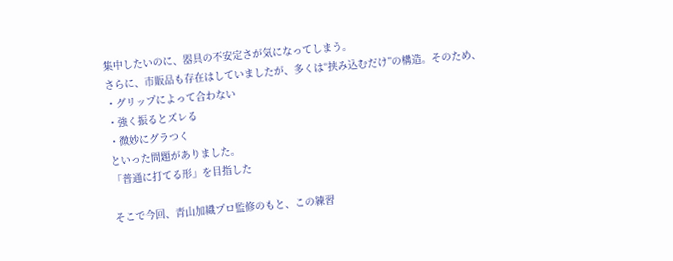集中したいのに、器具の不安定さが気になってしまう。
さらに、市販品も存在はしていましたが、多くは“挟み込むだけ”の構造。そのため、
・グリップによって合わない
・強く振るとズレる
・微妙にグラつく
といった問題がありました。
「普通に打てる形」を目指した

そこで今回、青山加織プロ監修のもと、この練習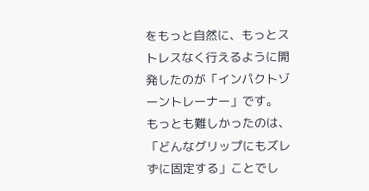をもっと自然に、もっとストレスなく行えるように開発したのが「インパクトゾーントレーナー」です。
もっとも難しかったのは、「どんなグリップにもズレずに固定する」ことでし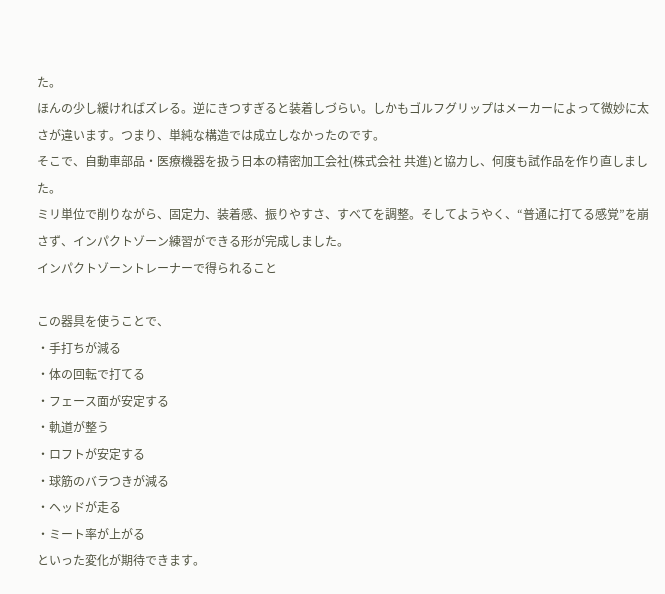た。
ほんの少し緩ければズレる。逆にきつすぎると装着しづらい。しかもゴルフグリップはメーカーによって微妙に太さが違います。つまり、単純な構造では成立しなかったのです。
そこで、自動車部品・医療機器を扱う日本の精密加工会社(株式会社 共進)と協力し、何度も試作品を作り直しました。
ミリ単位で削りながら、固定力、装着感、振りやすさ、すべてを調整。そしてようやく、“普通に打てる感覚”を崩さず、インパクトゾーン練習ができる形が完成しました。
インパクトゾーントレーナーで得られること

この器具を使うことで、
・手打ちが減る
・体の回転で打てる
・フェース面が安定する
・軌道が整う
・ロフトが安定する
・球筋のバラつきが減る
・ヘッドが走る
・ミート率が上がる
といった変化が期待できます。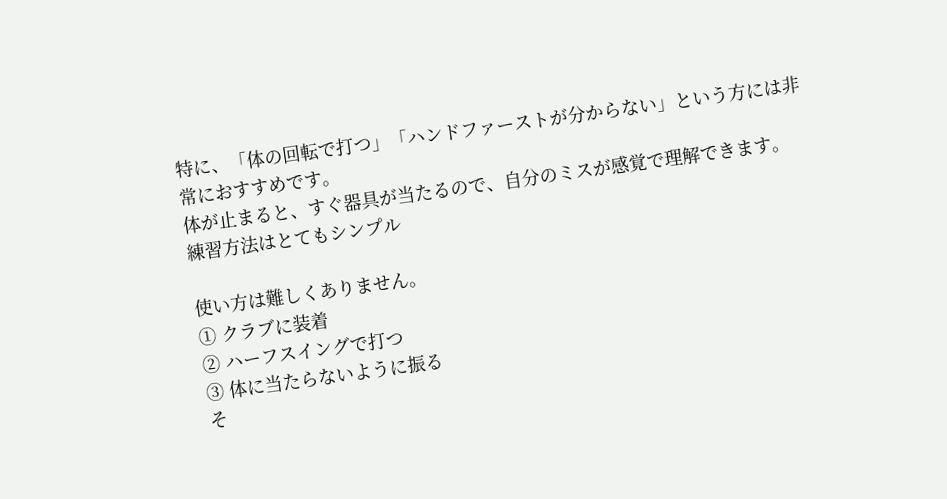特に、「体の回転で打つ」「ハンドファーストが分からない」という方には非常におすすめです。
体が止まると、すぐ器具が当たるので、自分のミスが感覚で理解できます。
練習方法はとてもシンプル

使い方は難しくありません。
① クラブに装着
② ハーフスイングで打つ
③ 体に当たらないように振る
そ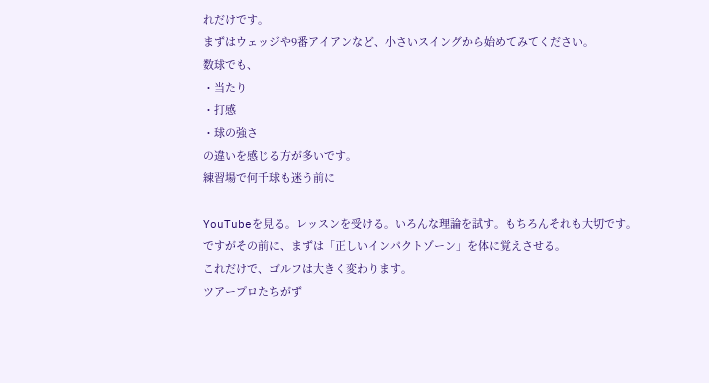れだけです。
まずはウェッジや9番アイアンなど、小さいスイングから始めてみてください。
数球でも、
・当たり
・打感
・球の強さ
の違いを感じる方が多いです。
練習場で何千球も迷う前に

YouTubeを見る。レッスンを受ける。いろんな理論を試す。もちろんそれも大切です。
ですがその前に、まずは「正しいインパクトゾーン」を体に覚えさせる。
これだけで、ゴルフは大きく変わります。
ツアープロたちがず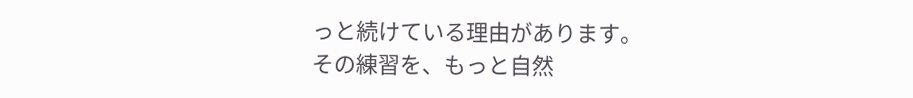っと続けている理由があります。
その練習を、もっと自然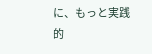に、もっと実践的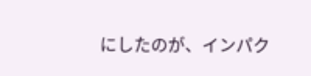にしたのが、インパク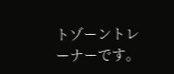トゾーントレーナーです。